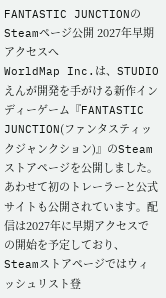FANTASTIC JUNCTIONのSteamページ公開 2027年早期アクセスへ
WorldMap Inc.は、STUDIOえんが開発を手がける新作インディーゲーム『FANTASTIC JUNCTION(ファンタスティックジャンクション)』のSteamストアページを公開しました。あわせて初のトレーラーと公式サイトも公開されています。配信は2027年に早期アクセスでの開始を予定しており、Steamストアページではウィッシュリスト登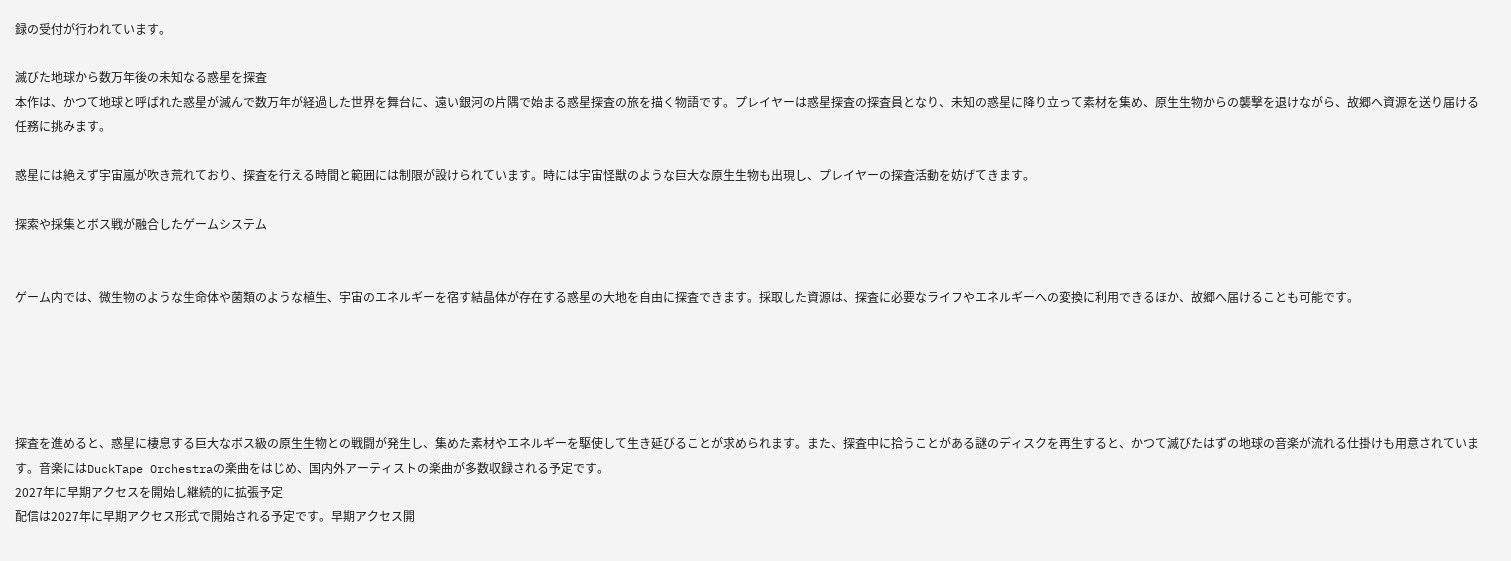録の受付が行われています。

滅びた地球から数万年後の未知なる惑星を探査
本作は、かつて地球と呼ばれた惑星が滅んで数万年が経過した世界を舞台に、遠い銀河の片隅で始まる惑星探査の旅を描く物語です。プレイヤーは惑星探査の探査員となり、未知の惑星に降り立って素材を集め、原生生物からの襲撃を退けながら、故郷へ資源を送り届ける任務に挑みます。

惑星には絶えず宇宙嵐が吹き荒れており、探査を行える時間と範囲には制限が設けられています。時には宇宙怪獣のような巨大な原生生物も出現し、プレイヤーの探査活動を妨げてきます。

探索や採集とボス戦が融合したゲームシステム


ゲーム内では、微生物のような生命体や菌類のような植生、宇宙のエネルギーを宿す結晶体が存在する惑星の大地を自由に探査できます。採取した資源は、探査に必要なライフやエネルギーへの変換に利用できるほか、故郷へ届けることも可能です。





探査を進めると、惑星に棲息する巨大なボス級の原生生物との戦闘が発生し、集めた素材やエネルギーを駆使して生き延びることが求められます。また、探査中に拾うことがある謎のディスクを再生すると、かつて滅びたはずの地球の音楽が流れる仕掛けも用意されています。音楽にはDuckTape Orchestraの楽曲をはじめ、国内外アーティストの楽曲が多数収録される予定です。
2027年に早期アクセスを開始し継続的に拡張予定
配信は2027年に早期アクセス形式で開始される予定です。早期アクセス開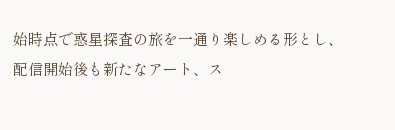始時点で惑星探査の旅を一通り楽しめる形とし、配信開始後も新たなアート、ス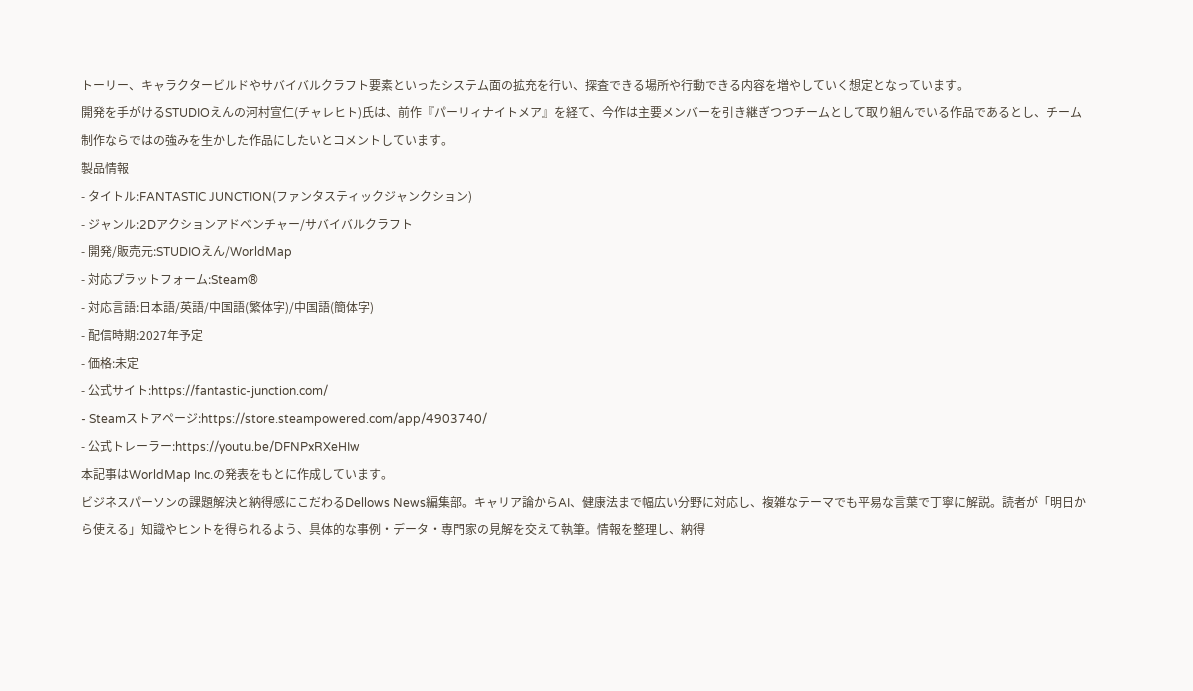トーリー、キャラクタービルドやサバイバルクラフト要素といったシステム面の拡充を行い、探査できる場所や行動できる内容を増やしていく想定となっています。
開発を手がけるSTUDIOえんの河村宣仁(チャレヒト)氏は、前作『パーリィナイトメア』を経て、今作は主要メンバーを引き継ぎつつチームとして取り組んでいる作品であるとし、チーム制作ならではの強みを生かした作品にしたいとコメントしています。
製品情報
- タイトル:FANTASTIC JUNCTION(ファンタスティックジャンクション)
- ジャンル:2Dアクションアドベンチャー/サバイバルクラフト
- 開発/販売元:STUDIOえん/WorldMap
- 対応プラットフォーム:Steam®
- 対応言語:日本語/英語/中国語(繁体字)/中国語(簡体字)
- 配信時期:2027年予定
- 価格:未定
- 公式サイト:https://fantastic-junction.com/
- Steamストアページ:https://store.steampowered.com/app/4903740/
- 公式トレーラー:https://youtu.be/DFNPxRXeHIw
本記事はWorldMap Inc.の発表をもとに作成しています。
ビジネスパーソンの課題解決と納得感にこだわるDellows News編集部。キャリア論からAI、健康法まで幅広い分野に対応し、複雑なテーマでも平易な言葉で丁寧に解説。読者が「明日から使える」知識やヒントを得られるよう、具体的な事例・データ・専門家の見解を交えて執筆。情報を整理し、納得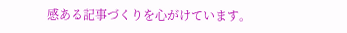感ある記事づくりを心がけています。